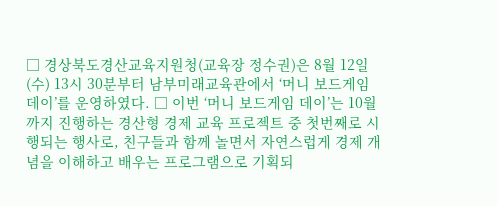□ 경상북도경산교육지원청(교육장 정수권)은 8월 12일(수) 13시 30분부터 남부미래교육관에서 ‘머니 보드게임 데이’를 운영하였다. □ 이번 ‘머니 보드게임 데이’는 10월까지 진행하는 경산형 경제 교육 프로젝트 중 첫번째로 시행되는 행사로, 친구들과 함께 놀면서 자연스럽게 경제 개념을 이해하고 배우는 프로그램으로 기획되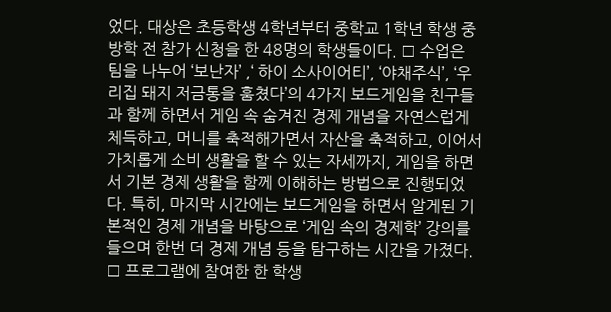었다. 대상은 초등학생 4학년부터 중학교 1학년 학생 중 방학 전 참가 신청을 한 48명의 학생들이다. □ 수업은 팀을 나누어 ‘보난자’ ,‘ 하이 소사이어티’, ‘야채주식’, ‘우리집 돼지 저금통을 훔쳤다’의 4가지 보드게임을 친구들과 함께 하면서 게임 속 숨겨진 경제 개념을 자연스럽게 체득하고, 머니를 축적해가면서 자산을 축적하고, 이어서 가치롭게 소비 생활을 할 수 있는 자세까지, 게임을 하면서 기본 경제 생활을 함께 이해하는 방법으로 진행되었다. 특히, 마지막 시간에는 보드게임을 하면서 알게된 기본적인 경제 개념을 바탕으로 ‘게임 속의 경제학’ 강의를 들으며 한번 더 경제 개념 등을 탐구하는 시간을 가졌다.
□ 프로그램에 참여한 한 학생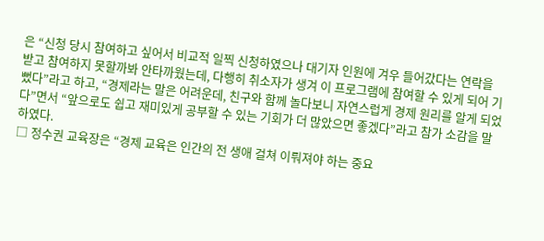은 “신청 당시 참여하고 싶어서 비교적 일찍 신청하였으나 대기자 인원에 겨우 들어갔다는 연락을 받고 참여하지 못할까봐 안타까웠는데, 다행히 취소자가 생겨 이 프로그램에 참여할 수 있게 되어 기뻤다”라고 하고, “경제라는 말은 어려운데, 친구와 함께 놀다보니 자연스럽게 경제 원리를 알게 되었다”면서 “앞으로도 쉽고 재미있게 공부할 수 있는 기회가 더 많았으면 좋겠다”라고 참가 소감을 말하였다.
□ 정수권 교육장은 “경제 교육은 인간의 전 생애 걸쳐 이뤄져야 하는 중요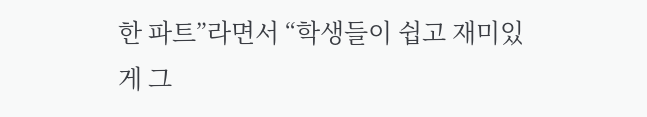한 파트”라면서 “학생들이 쉽고 재미있게 그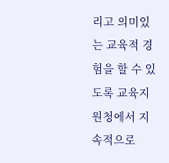리고 의미있는 교육적 경험을 할 수 있도록 교육지원청에서 지속적으로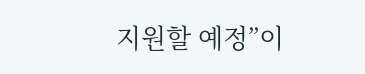지원할 예정”이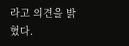라고 의견을 밝혔다.